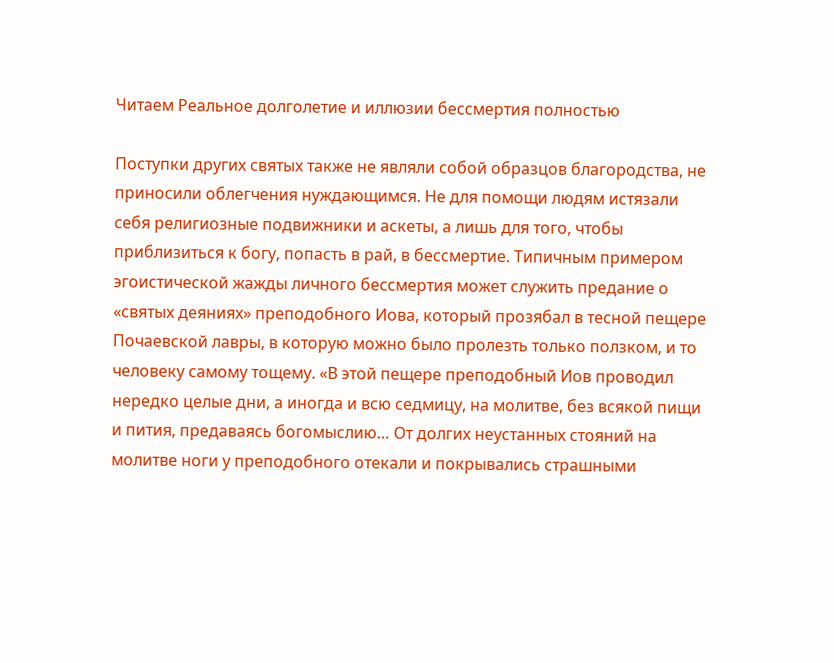Читаем Реальное долголетие и иллюзии бессмертия полностью

Поступки других святых также не являли собой образцов благородства, не приносили облегчения нуждающимся. Не для помощи людям истязали себя религиозные подвижники и аскеты, а лишь для того, чтобы приблизиться к богу, попасть в рай, в бессмертие. Типичным примером эгоистической жажды личного бессмертия может служить предание о «святых деяниях» преподобного Иова, который прозябал в тесной пещере Почаевской лавры, в которую можно было пролезть только ползком, и то человеку самому тощему. «В этой пещере преподобный Иов проводил нередко целые дни, а иногда и всю седмицу, на молитве, без всякой пищи и пития, предаваясь богомыслию… От долгих неустанных стояний на молитве ноги у преподобного отекали и покрывались страшными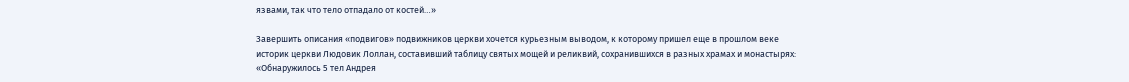язвами, так что тело отпадало от костей…»

Завершить описания «подвигов» подвижников церкви хочется курьезным выводом, к которому пришел еще в прошлом веке историк церкви Людовик Лоллан, составивший таблицу святых мощей и реликвий, сохранившихся в разных храмах и монастырях: «Обнаружилось 5 тел Андрея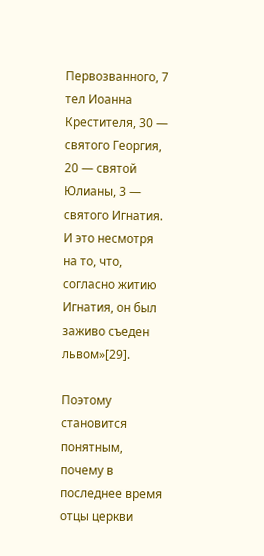Первозванного, 7 тел Иоанна Крестителя, 30 — святого Георгия, 20 — святой Юлианы, 3 — святого Игнатия. И это несмотря на то, что, согласно житию Игнатия, он был заживо съеден львом»[29].

Поэтому становится понятным, почему в последнее время отцы церкви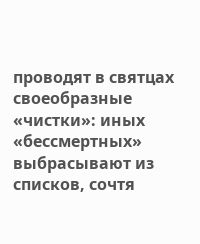проводят в святцах своеобразные «чистки»: иных «бессмертных» выбрасывают из списков, сочтя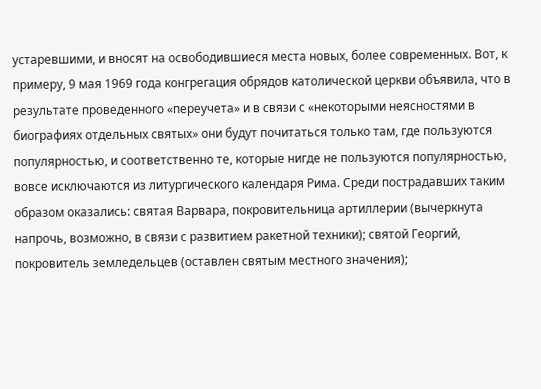устаревшими, и вносят на освободившиеся места новых, более современных. Вот, к примеру, 9 мая 1969 года конгрегация обрядов католической церкви объявила, что в результате проведенного «переучета» и в связи с «некоторыми неясностями в биографиях отдельных святых» они будут почитаться только там, где пользуются популярностью, и соответственно те, которые нигде не пользуются популярностью, вовсе исключаются из литургического календаря Рима. Среди пострадавших таким образом оказались: святая Варвара, покровительница артиллерии (вычеркнута напрочь, возможно, в связи с развитием ракетной техники); святой Георгий, покровитель земледельцев (оставлен святым местного значения);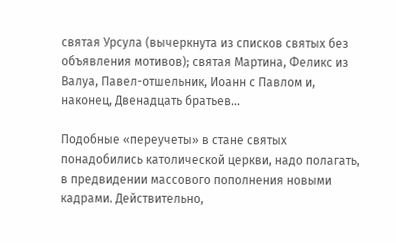святая Урсула (вычеркнута из списков святых без объявления мотивов); святая Мартина, Феликс из Валуа, Павел-отшельник, Иоанн с Павлом и, наконец, Двенадцать братьев…

Подобные «переучеты» в стане святых понадобились католической церкви, надо полагать, в предвидении массового пополнения новыми кадрами. Действительно,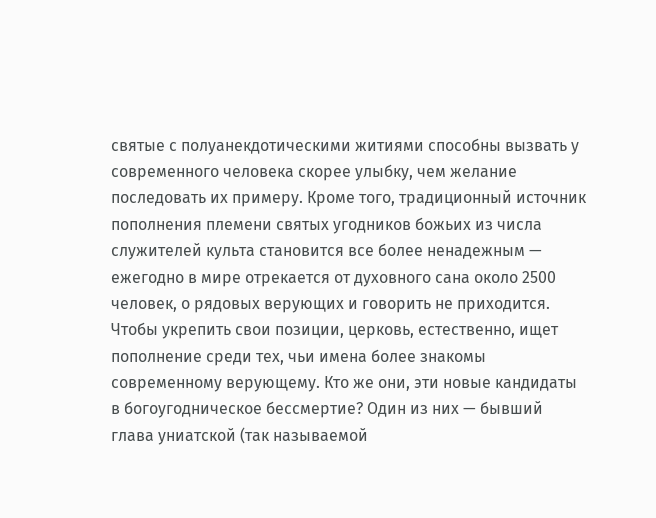святые с полуанекдотическими житиями способны вызвать у современного человека скорее улыбку, чем желание последовать их примеру. Кроме того, традиционный источник пополнения племени святых угодников божьих из числа служителей культа становится все более ненадежным — ежегодно в мире отрекается от духовного сана около 2500 человек, о рядовых верующих и говорить не приходится. Чтобы укрепить свои позиции, церковь, естественно, ищет пополнение среди тех, чьи имена более знакомы современному верующему. Кто же они, эти новые кандидаты в богоугодническое бессмертие? Один из них — бывший глава униатской (так называемой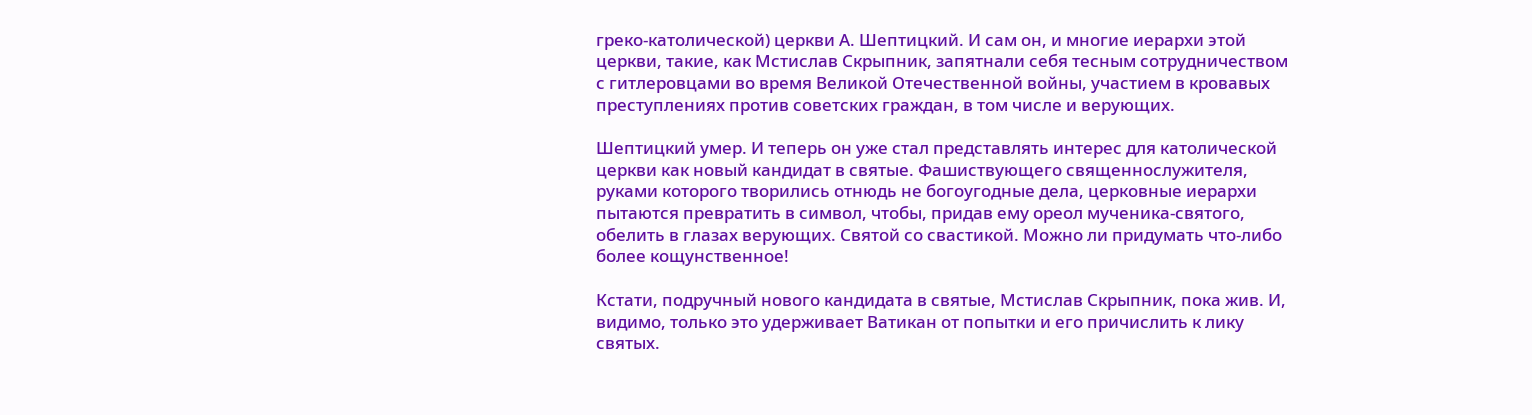греко-католической) церкви А. Шептицкий. И сам он, и многие иерархи этой церкви, такие, как Мстислав Скрыпник, запятнали себя тесным сотрудничеством с гитлеровцами во время Великой Отечественной войны, участием в кровавых преступлениях против советских граждан, в том числе и верующих.

Шептицкий умер. И теперь он уже стал представлять интерес для католической церкви как новый кандидат в святые. Фашиствующего священнослужителя, руками которого творились отнюдь не богоугодные дела, церковные иерархи пытаются превратить в символ, чтобы, придав ему ореол мученика-святого, обелить в глазах верующих. Святой со свастикой. Можно ли придумать что-либо более кощунственное!

Кстати, подручный нового кандидата в святые, Мстислав Скрыпник, пока жив. И, видимо, только это удерживает Ватикан от попытки и его причислить к лику святых.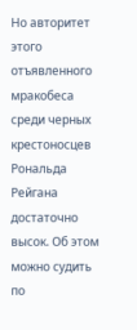Но авторитет этого отъявленного мракобеса среди черных крестоносцев Рональда Рейгана достаточно высок. Об этом можно судить по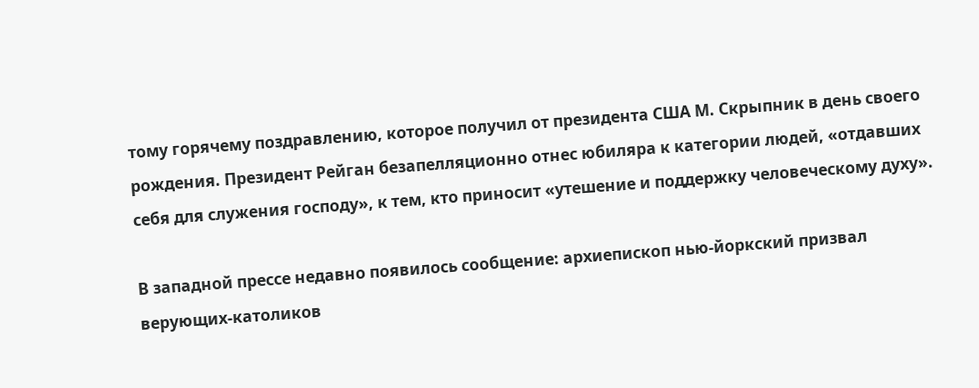тому горячему поздравлению, которое получил от президента США М. Скрыпник в день своего рождения. Президент Рейган безапелляционно отнес юбиляра к категории людей, «отдавших себя для служения господу», к тем, кто приносит «утешение и поддержку человеческому духу».

В западной прессе недавно появилось сообщение: архиепископ нью-йоркский призвал верующих-католиков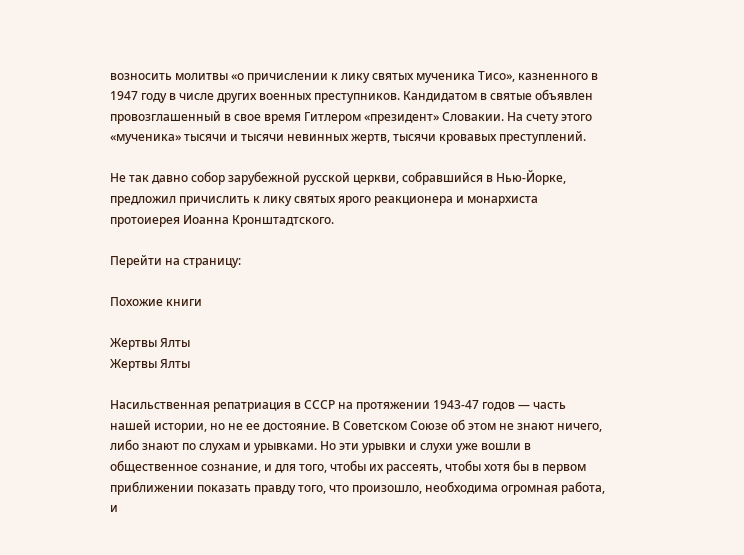возносить молитвы «о причислении к лику святых мученика Тисо», казненного в 1947 году в числе других военных преступников. Кандидатом в святые объявлен провозглашенный в свое время Гитлером «президент» Словакии. На счету этого «мученика» тысячи и тысячи невинных жертв, тысячи кровавых преступлений.

Не так давно собор зарубежной русской церкви, собравшийся в Нью-Йорке, предложил причислить к лику святых ярого реакционера и монархиста протоиерея Иоанна Кронштадтского.

Перейти на страницу:

Похожие книги

Жертвы Ялты
Жертвы Ялты

Насильственная репатриация в СССР на протяжении 1943-47 годов — часть нашей истории, но не ее достояние. В Советском Союзе об этом не знают ничего, либо знают по слухам и урывками. Но эти урывки и слухи уже вошли в общественное сознание, и для того, чтобы их рассеять, чтобы хотя бы в первом приближении показать правду того, что произошло, необходима огромная работа, и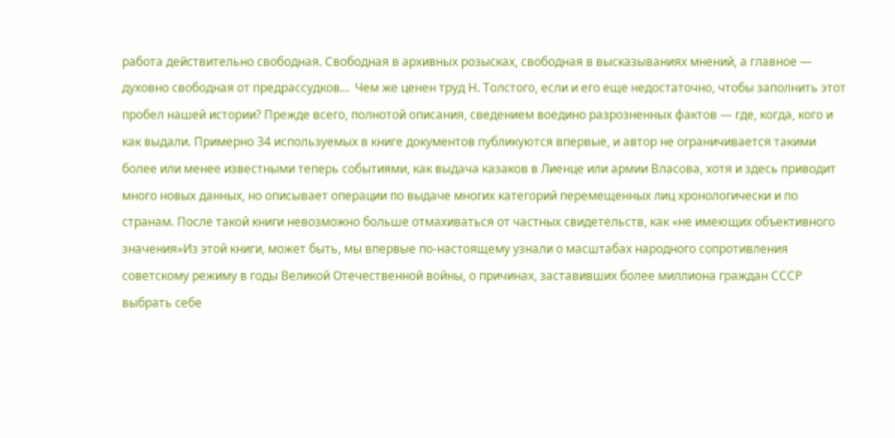работа действительно свободная. Свободная в архивных розысках, свободная в высказываниях мнений, а главное — духовно свободная от предрассудков…  Чем же ценен труд Н. Толстого, если и его еще недостаточно, чтобы заполнить этот пробел нашей истории? Прежде всего, полнотой описания, сведением воедино разрозненных фактов — где, когда, кого и как выдали. Примерно 34 используемых в книге документов публикуются впервые, и автор не ограничивается такими более или менее известными теперь событиями, как выдача казаков в Лиенце или армии Власова, хотя и здесь приводит много новых данных, но описывает операции по выдаче многих категорий перемещенных лиц хронологически и по странам. После такой книги невозможно больше отмахиваться от частных свидетельств, как «не имеющих объективного значения»Из этой книги, может быть, мы впервые по-настоящему узнали о масштабах народного сопротивления советскому режиму в годы Великой Отечественной войны, о причинах, заставивших более миллиона граждан СССР выбрать себе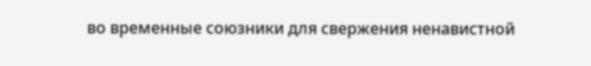во временные союзники для свержения ненавистной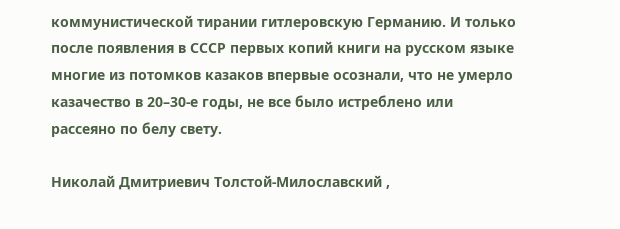коммунистической тирании гитлеровскую Германию. И только после появления в СССР первых копий книги на русском языке многие из потомков казаков впервые осознали, что не умерло казачество в 20–30-е годы, не все было истреблено или рассеяно по белу свету.

Николай Дмитриевич Толстой-Милославский ,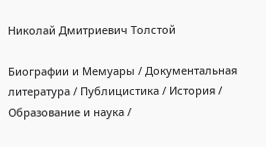Николай Дмитриевич Толстой

Биографии и Мемуары / Документальная литература / Публицистика / История / Образование и наука /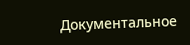Документальное